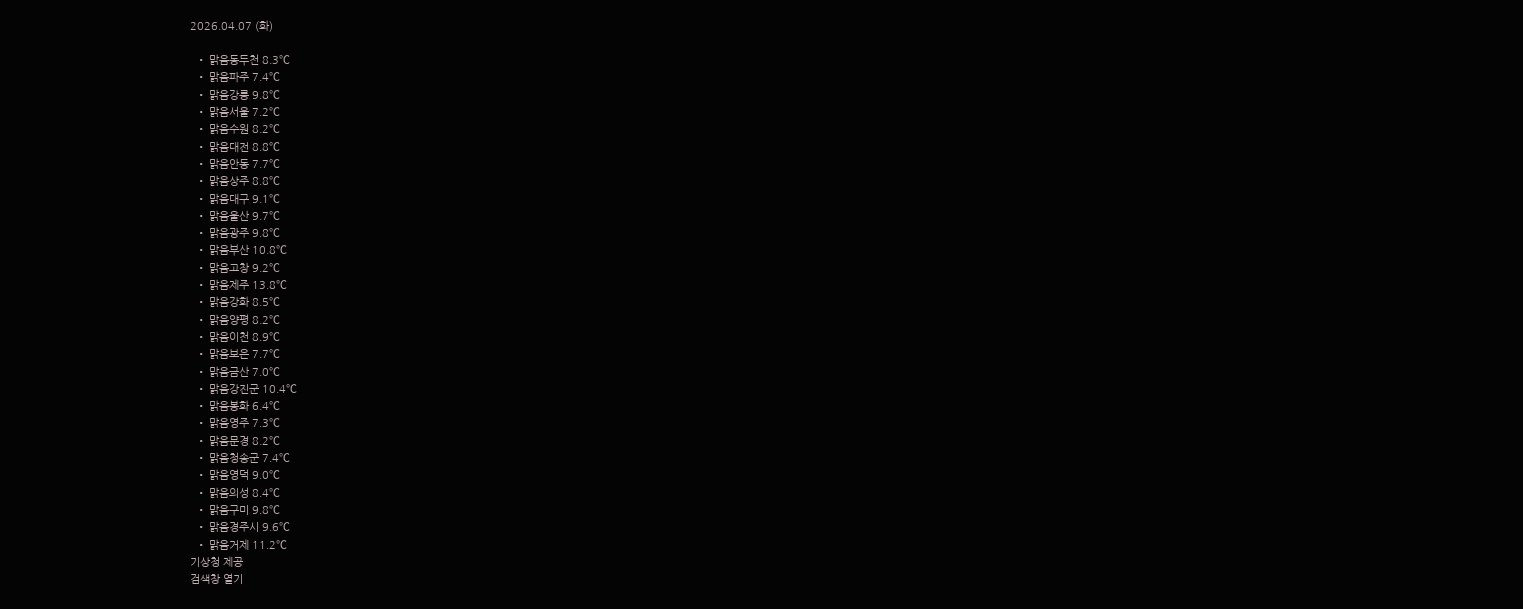2026.04.07 (화)

  • 맑음동두천 8.3℃
  • 맑음파주 7.4℃
  • 맑음강릉 9.8℃
  • 맑음서울 7.2℃
  • 맑음수원 8.2℃
  • 맑음대전 8.8℃
  • 맑음안동 7.7℃
  • 맑음상주 8.8℃
  • 맑음대구 9.1℃
  • 맑음울산 9.7℃
  • 맑음광주 9.8℃
  • 맑음부산 10.8℃
  • 맑음고창 9.2℃
  • 맑음제주 13.8℃
  • 맑음강화 8.5℃
  • 맑음양평 8.2℃
  • 맑음이천 8.9℃
  • 맑음보은 7.7℃
  • 맑음금산 7.0℃
  • 맑음강진군 10.4℃
  • 맑음봉화 6.4℃
  • 맑음영주 7.3℃
  • 맑음문경 8.2℃
  • 맑음청송군 7.4℃
  • 맑음영덕 9.0℃
  • 맑음의성 8.4℃
  • 맑음구미 9.8℃
  • 맑음경주시 9.6℃
  • 맑음거제 11.2℃
기상청 제공
검색창 열기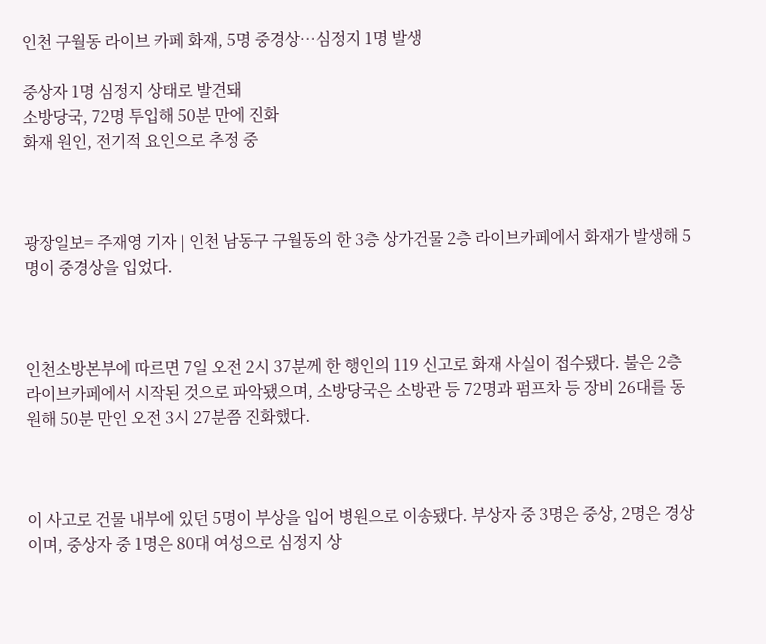인천 구월동 라이브 카페 화재, 5명 중경상…심정지 1명 발생

중상자 1명 심정지 상태로 발견돼
소방당국, 72명 투입해 50분 만에 진화
화재 원인, 전기적 요인으로 추정 중



광장일보= 주재영 기자 | 인천 남동구 구월동의 한 3층 상가건물 2층 라이브카페에서 화재가 발생해 5명이 중경상을 입었다.



인천소방본부에 따르면 7일 오전 2시 37분께 한 행인의 119 신고로 화재 사실이 접수됐다. 불은 2층 라이브카페에서 시작된 것으로 파악됐으며, 소방당국은 소방관 등 72명과 펌프차 등 장비 26대를 동원해 50분 만인 오전 3시 27분쯤 진화했다.



이 사고로 건물 내부에 있던 5명이 부상을 입어 병원으로 이송됐다. 부상자 중 3명은 중상, 2명은 경상이며, 중상자 중 1명은 80대 여성으로 심정지 상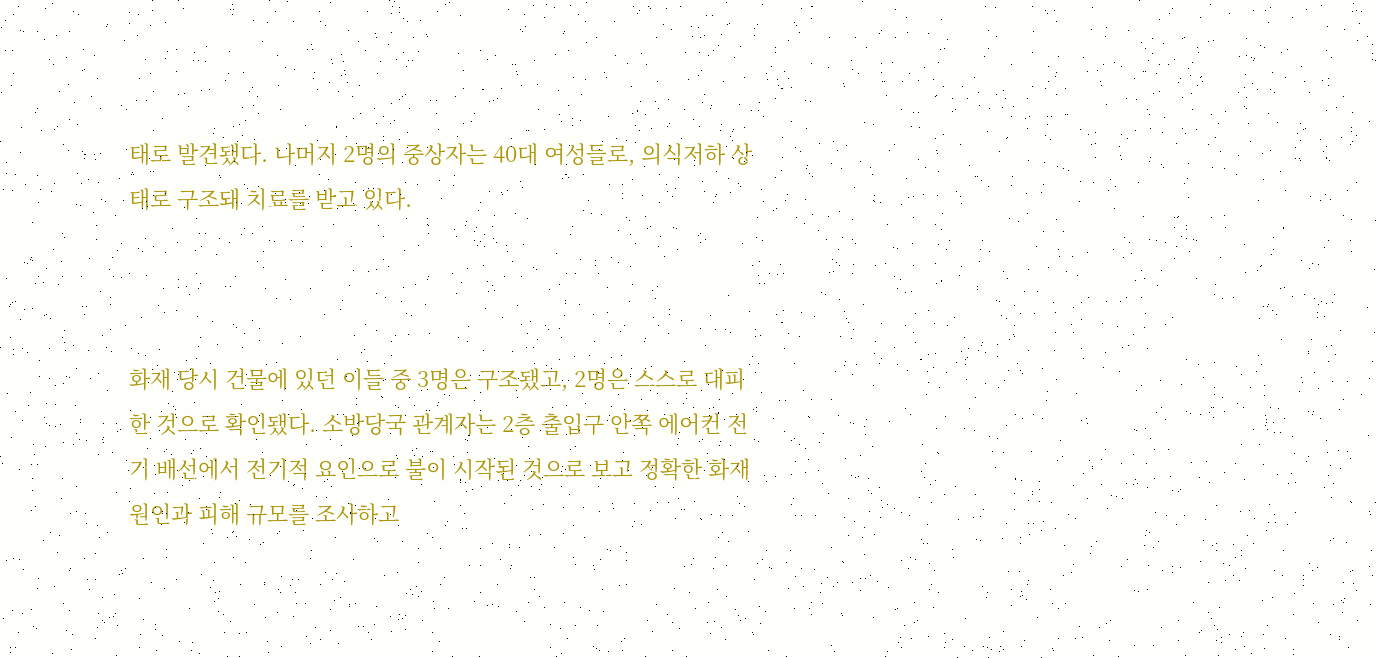태로 발견됐다. 나머지 2명의 중상자는 40대 여성들로, 의식저하 상태로 구조돼 치료를 받고 있다.



화재 당시 건물에 있던 이들 중 3명은 구조됐고, 2명은 스스로 대피한 것으로 확인됐다. 소방당국 관계자는 2층 출입구 안쪽 에어컨 전기 배선에서 전기적 요인으로 불이 시작된 것으로 보고 정확한 화재 원인과 피해 규모를 조사하고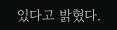있다고 밝혔다.